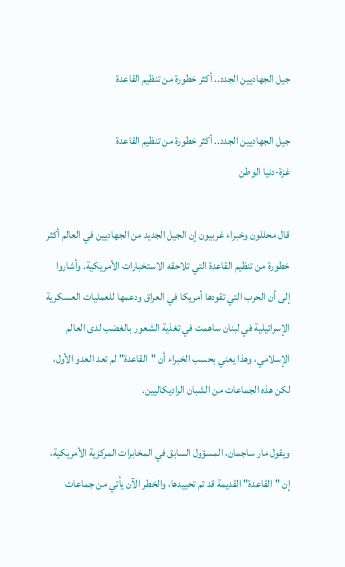جيل الجهاديين الجدد.. أكثر خطورة من تنظيم القاعدة

جيل الجهاديين الجدد.. أكثر خطورة من تنظيم القاعدة
غزة-دنيا الوطن

قال محللون وخبراء غربيون إن الجيل الجديد من الجهاديين في العالم أكثر خطورة من تنظيم القاعدة التي تلاحقه الاستخبارات الأمريكية. وأشاروا إلى أن الحرب التي تقودها أمريكا في العراق ودعمها للعمليات العسكرية الإسرائيلية في لبنان ساهمت في تغذية الشعور بالغضب لدى العالم الإسلامي، وهذا يعني بحسب الخبراء أن "القاعدة" لم تعد العدو الأول، لكن هذه الجماعات من الشبان الراديكاليين.

ويقول مار ساجمان، المسؤول السابق في المخابرات المركزية الأمريكية، إن "القاعدة" القديمة قد تم تحييدها، والخطر الآن يأتي من جماعات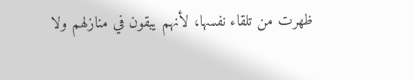ظهرت من تلقاء نفسها، لأنهم يبقون في منازلهم ولا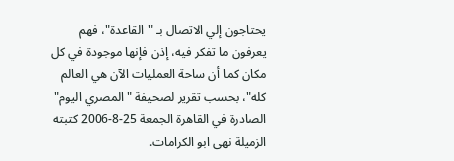يحتاجون إلي الاتصال بـ "القاعدة"، فهم يعرفون ما تفكر فيه، إذن فإنها موجودة في كل مكان كما أن ساحة العمليات الآن هي العالم كله"، بحسب تقرير لصحيفة "المصري اليوم" الصادرة في القاهرة الجمعة 25-8-2006 كتبته الزميلة نهى ابو الكرامات.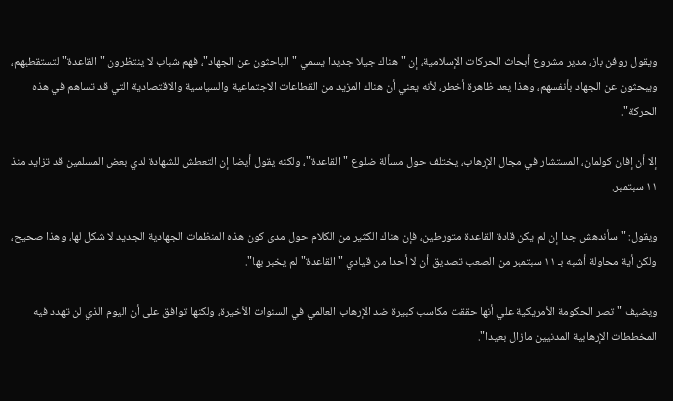ويقول روفن باز، مدير مشروع أبحاث الحركات الإسلامية، إن "هناك جيلا جديدا يسمي "الباحثون عن الجهاد"، فهم شباب لا ينتظرون "القاعدة" لتستقطبهم، ويبحثون عن الجهاد بأنفسهم، وهذا يعد ظاهرة أخطر، لأنه يعني أن هناك المزيد من القطاعات الاجتماعية والسياسية والاقتصادية التي قد تساهم في هذه الحركة".

إلا أن إفان كولمان، المستشار في مجال الإرهاب، يختلف حول مسألة ضلوع "القاعدة"، ولكنه يقول أيضا إن التعطش للشهادة لدي بعض المسلمين قد تزايد منذ ١١ سبتمبر.

ويقول: "سأندهش جدا إن لم يكن قادة القاعدة متورطين، فإن هناك الكثير من الكلام حول مدى كون هذه المنظمات الجهادية الجديد لا شكل لها، وهذا صحيح، ولكن أية محاولة أشبه بـ ١١ سبتمبر من الصعب تصديق أن لا أحدا من قيادي "القاعدة" لم يخبر بها".

ويضيف "تصر الحكومة الأمريكية علي أنها حققت مكاسب كبيرة ضد الإرهاب العالمي في السنوات الأخيرة، ولكنها توافق على أن اليوم الذي لن تهدد فيه المخططات الإرهابية المدنيين مازال بعيدا".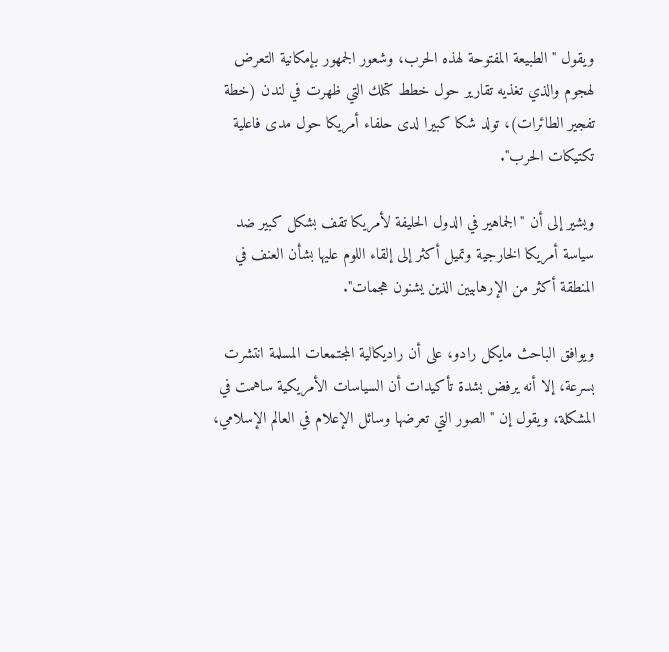ويقول " الطبيعة المفتوحة لهذه الحرب، وشعور الجمهور بإمكانية التعرض لهجوم والذي تغذيه تقارير حول خطط كتلك التي ظهرت في لندن (خطة تفجير الطائرات)، تولد شكا كبيرا لدى حلفاء أمريكا حول مدى فاعلية تكتيكات الحرب".

ويشير إلى أن "الجماهير في الدول الحليفة لأمريكا تقف بشكل كبير ضد سياسة أمريكا الخارجية وتميل أكثر إلى إلقاء اللوم عليها بشأن العنف في المنطقة أكثر من الإرهابيين الذين يشنون هجمات".

ويوافق الباحث مايكل رادو، على أن راديكالية المجتمعات المسلمة انتشرت بسرعة، إلا أنه يرفض بشدة تأكيدات أن السياسات الأمريكية ساهمت في المشكلة، ويقول إن "الصور التي تعرضها وسائل الإعلام في العالم الإسلامي،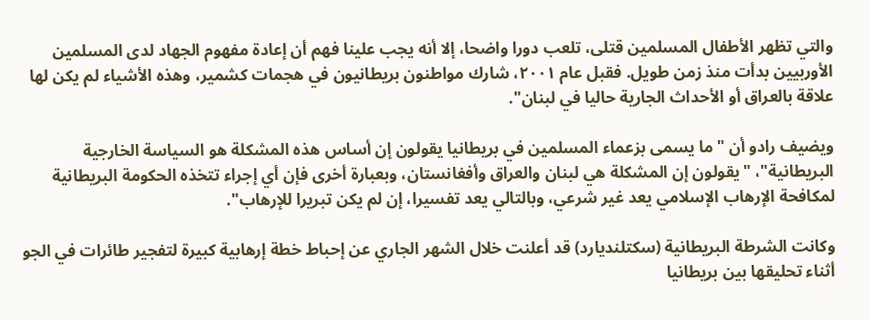والتي تظهر الأطفال المسلمين قتلى، تلعب دورا واضحا، إلا أنه يجب علينا فهم أن إعادة مفهوم الجهاد لدى المسلمين الأوربيين بدأت منذ زمن طويل. فقبل عام ٢٠٠١، شارك مواطنون بريطانيون في هجمات كشمير، وهذه الأشياء لم يكن لها علاقة بالعراق أو الأحداث الجارية حاليا في لبنان".

ويضيف رادو أن "ما يسمى بزعماء المسلمين في بريطانيا يقولون إن أساس هذه المشكلة هو السياسة الخارجية البريطانية"، "يقولون إن المشكلة هي لبنان والعراق وأفغانستان، وبعبارة أخرى فإن أي إجراء تتخذه الحكومة البريطانية لمكافحة الإرهاب الإسلامي يعد غير شرعي، وبالتالي يعد تفسيرا، إن لم يكن تبريرا للإرهاب".

وكانت الشرطة البريطانية (سكتلنديارد) قد أعلنت خلال الشهر الجاري عن إحباط خطة إرهابية كبيرة لتفجير طائرات في الجو أثناء تحليقها بين بريطانيا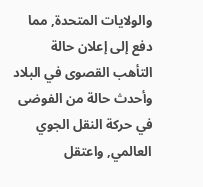والولايات المتحدة, مما دفع إلى إعلان حالة التأهب القصوى في البلاد وأحدث حالة من الفوضى في حركة النقل الجوي العالمي, واعتقل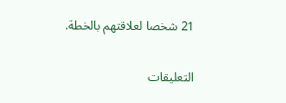21 شخصا لعلاقتهم بالخطة.

التعليقات